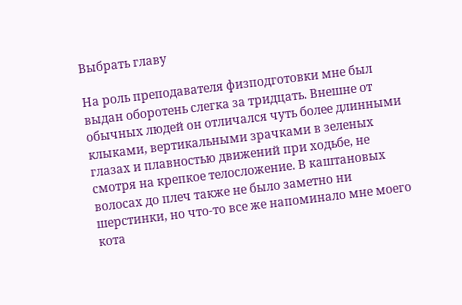Выбрать главу

На роль преподавателя физподготовки мне был выдан оборотень слегка за тридцать. Внешне от обычных людей он отличался чуть более длинными клыками, вертикальными зрачками в зеленых глазах и плавностью движений при ходьбе, не смотря на крепкое телосложение. В каштановых волосах до плеч также не было заметно ни шерстинки, но что-то все же напоминало мне моего кота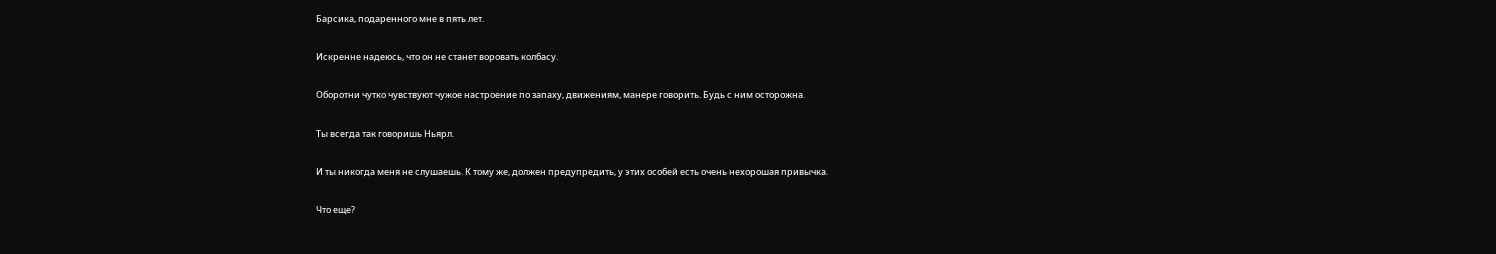Барсика, подаренного мне в пять лет.

Искренне надеюсь, что он не станет воровать колбасу.

Оборотни чутко чувствуют чужое настроение по запаху, движениям, манере говорить. Будь с ним осторожна.

Ты всегда так говоришь Ньярл.

И ты никогда меня не слушаешь. К тому же, должен предупредить, у этих особей есть очень нехорошая привычка.

Что еще?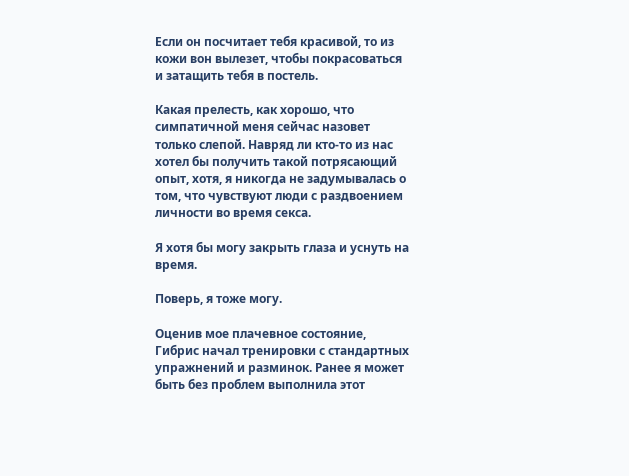Если он посчитает тебя красивой, то из кожи вон вылезет, чтобы покрасоваться и затащить тебя в постель.

Какая прелесть, как хорошо, что симпатичной меня сейчас назовет только слепой. Навряд ли кто-то из нас хотел бы получить такой потрясающий опыт, хотя, я никогда не задумывалась о том, что чувствуют люди с раздвоением личности во время секса.

Я хотя бы могу закрыть глаза и уснуть на время.

Поверь, я тоже могу.

Оценив мое плачевное состояние, Гибрис начал тренировки с стандартных упражнений и разминок. Ранее я может быть без проблем выполнила этот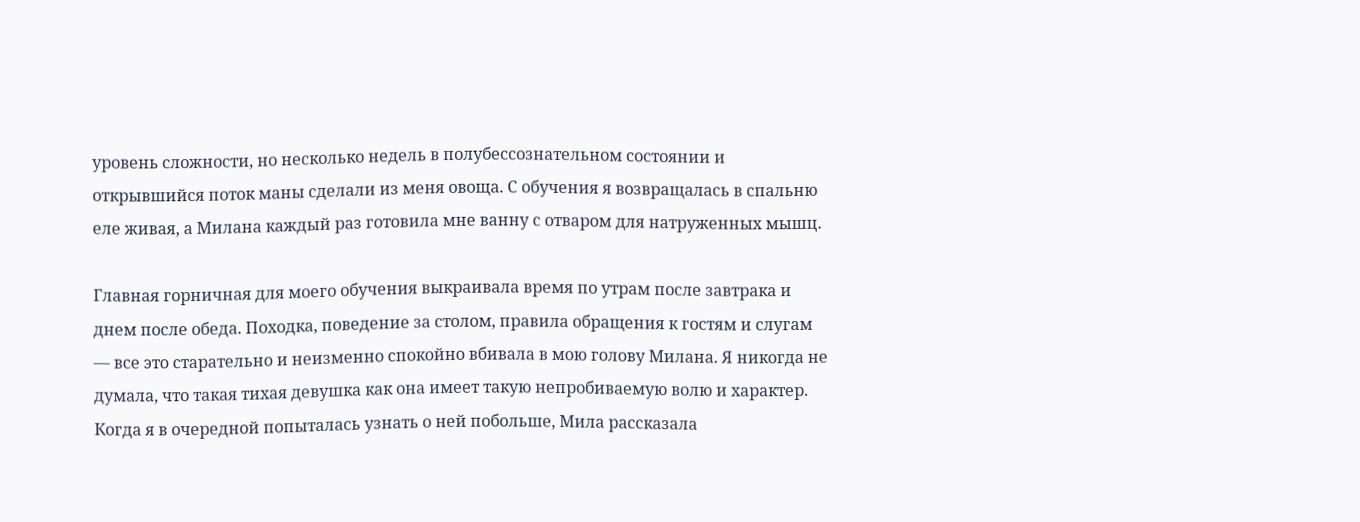уровень сложности, но несколько недель в полубессознательном состоянии и открывшийся поток маны сделали из меня овоща. С обучения я возвращалась в спальню еле живая, а Милана каждый раз готовила мне ванну с отваром для натруженных мышц.

Главная горничная для моего обучения выкраивала время по утрам после завтрака и днем после обеда. Походка, поведение за столом, правила обращения к гостям и слугам — все это старательно и неизменно спокойно вбивала в мою голову Милана. Я никогда не думала, что такая тихая девушка как она имеет такую непробиваемую волю и характер. Когда я в очередной попыталась узнать о ней побольше, Мила рассказала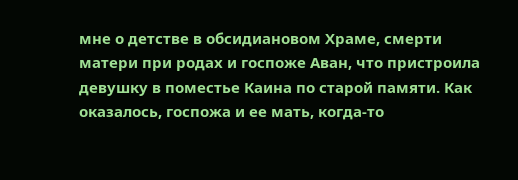мне о детстве в обсидиановом Храме, смерти матери при родах и госпоже Аван, что пристроила девушку в поместье Каина по старой памяти. Как оказалось, госпожа и ее мать, когда-то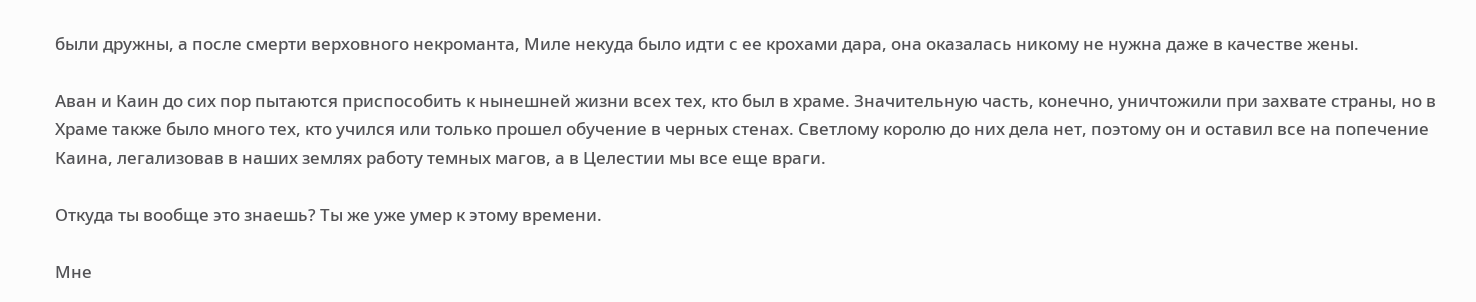были дружны, а после смерти верховного некроманта, Миле некуда было идти с ее крохами дара, она оказалась никому не нужна даже в качестве жены.

Аван и Каин до сих пор пытаются приспособить к нынешней жизни всех тех, кто был в храме. Значительную часть, конечно, уничтожили при захвате страны, но в Храме также было много тех, кто учился или только прошел обучение в черных стенах. Светлому королю до них дела нет, поэтому он и оставил все на попечение Каина, легализовав в наших землях работу темных магов, а в Целестии мы все еще враги.

Откуда ты вообще это знаешь? Ты же уже умер к этому времени.

Мне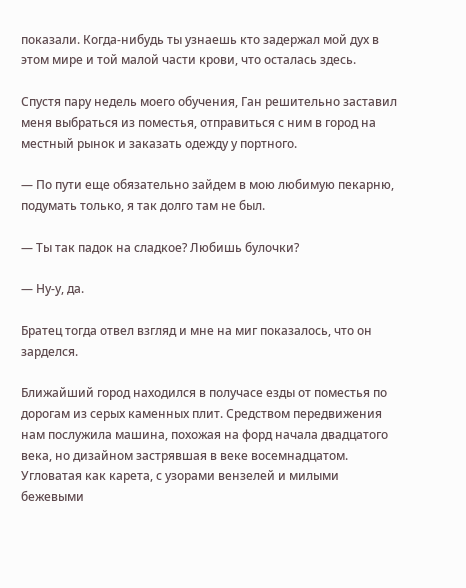показали. Когда-нибудь ты узнаешь кто задержал мой дух в этом мире и той малой части крови, что осталась здесь.

Спустя пару недель моего обучения, Ган решительно заставил меня выбраться из поместья, отправиться с ним в город на местный рынок и заказать одежду у портного.

— По пути еще обязательно зайдем в мою любимую пекарню, подумать только, я так долго там не был.

— Ты так падок на сладкое? Любишь булочки?

— Ну-у, да.

Братец тогда отвел взгляд и мне на миг показалось, что он зарделся.

Ближайший город находился в получасе езды от поместья по дорогам из серых каменных плит. Средством передвижения нам послужила машина, похожая на форд начала двадцатого века, но дизайном застрявшая в веке восемнадцатом. Угловатая как карета, с узорами вензелей и милыми бежевыми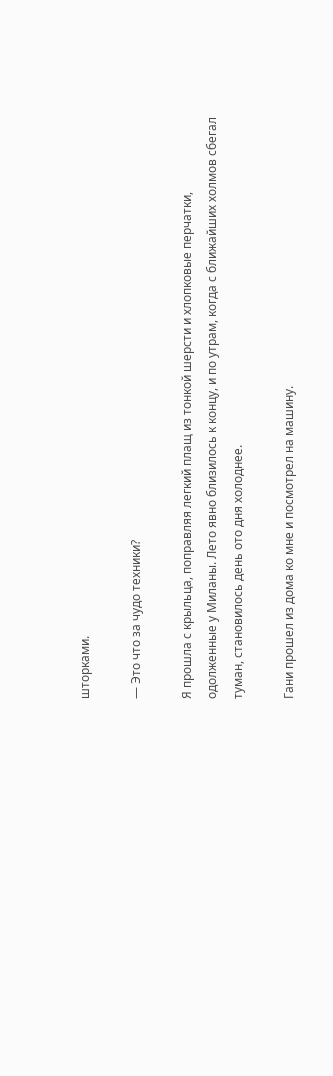шторками.

— Это что за чудо техники?

Я прошла с крыльца, поправляя легкий плащ из тонкой шерсти и хлопковые перчатки, одолженные у Миланы. Лето явно близилось к концу, и по утрам, когда с ближайших холмов сбегал туман, становилось день ото дня холоднее.

Гани прошел из дома ко мне и посмотрел на машину.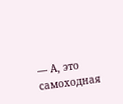— А, это самоходная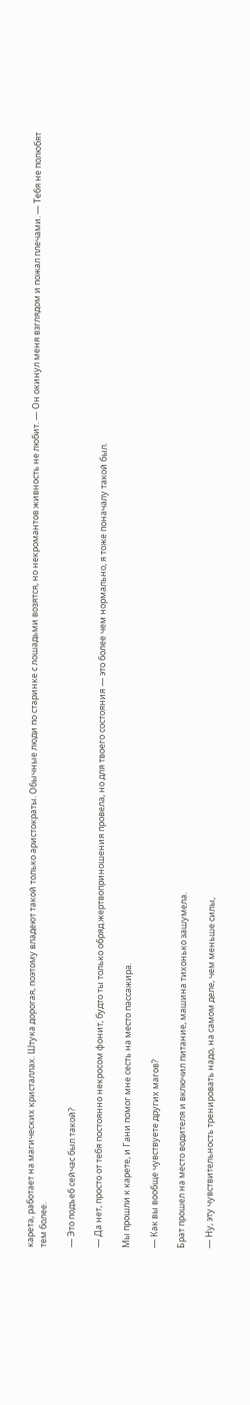карета, работает на магических кристаллах. Штука дорогая, поэтому владеют такой только аристократы. Обычные люди по старинке с лошадьми возятся, но некромантов живность не любит. — Он окинул меня взглядом и пожал плечами. — Тебя не полюбят тем более.

— Это подъеб сейчас был такой?

— Да нет, просто от тебя постоянно некросом фонит, будто ты только обряд жертвоприношения провела, но для твоего состояния — это более чем нормально, я тоже поначалу такой был.

Мы прошли к карете, и Гани помог мне сесть на место пассажира.

— Как вы вообще чувствуете других магов?

Брат прошел на место водителя и включил питание, машина тихонько зашумела.

— Ну, эту чувствительность тренировать надо, на самом деле, чем меньше силы,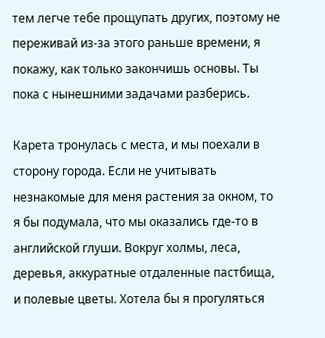тем легче тебе прощупать других, поэтому не переживай из-за этого раньше времени, я покажу, как только закончишь основы. Ты пока с нынешними задачами разберись.

Карета тронулась с места, и мы поехали в сторону города. Если не учитывать незнакомые для меня растения за окном, то я бы подумала, что мы оказались где-то в английской глуши. Вокруг холмы, леса, деревья, аккуратные отдаленные пастбища, и полевые цветы. Хотела бы я прогуляться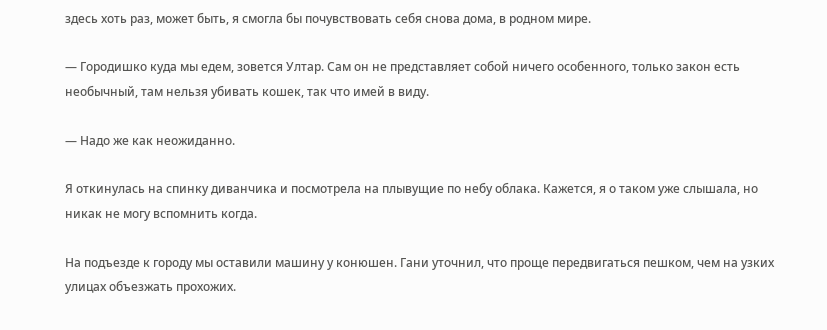здесь хоть раз, может быть, я смогла бы почувствовать себя снова дома, в родном мире.

— Городишко куда мы едем, зовется Ултар. Сам он не представляет собой ничего особенного, только закон есть необычный, там нельзя убивать кошек, так что имей в виду.

— Надо же как неожиданно.

Я откинулась на спинку диванчика и посмотрела на плывущие по небу облака. Кажется, я о таком уже слышала, но никак не могу вспомнить когда.

На подъезде к городу мы оставили машину у конюшен. Гани уточнил, что проще передвигаться пешком, чем на узких улицах объезжать прохожих.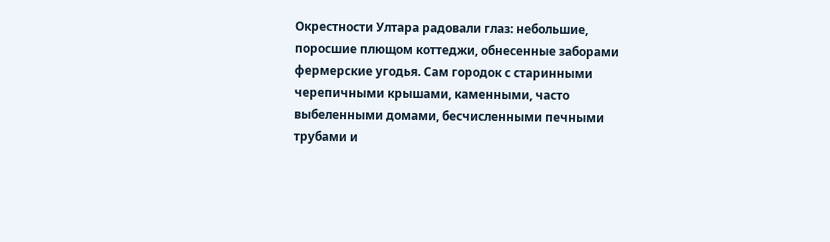Окрестности Ултара радовали глаз: небольшие, поросшие плющом коттеджи, обнесенные заборами фермерские угодья. Сам городок с старинными черепичными крышами, каменными, часто выбеленными домами, бесчисленными печными трубами и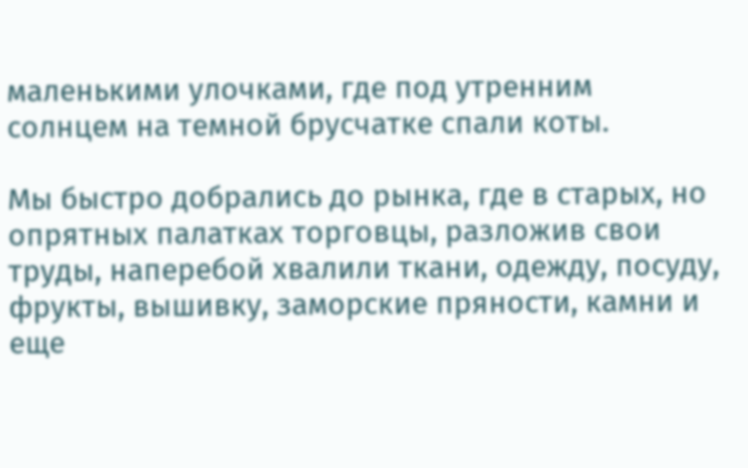маленькими улочками, где под утренним солнцем на темной брусчатке спали коты.

Мы быстро добрались до рынка, где в старых, но опрятных палатках торговцы, разложив свои труды, наперебой хвалили ткани, одежду, посуду, фрукты, вышивку, заморские пряности, камни и еще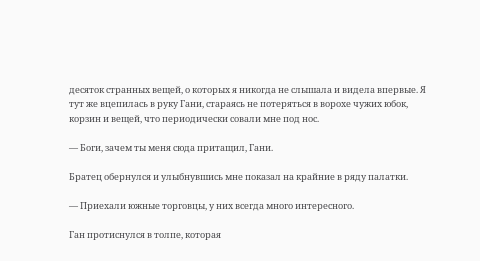десяток странных вещей, о которых я никогда не слышала и видела впервые. Я тут же вцепилась в руку Гани, стараясь не потеряться в ворохе чужих юбок, корзин и вещей, что периодически совали мне под нос.

— Боги, зачем ты меня сюда притащил, Гани.

Братец обернулся и улыбнувшись мне показал на крайние в ряду палатки.

— Приехали южные торговцы, у них всегда много интересного.

Ган протиснулся в толпе, которая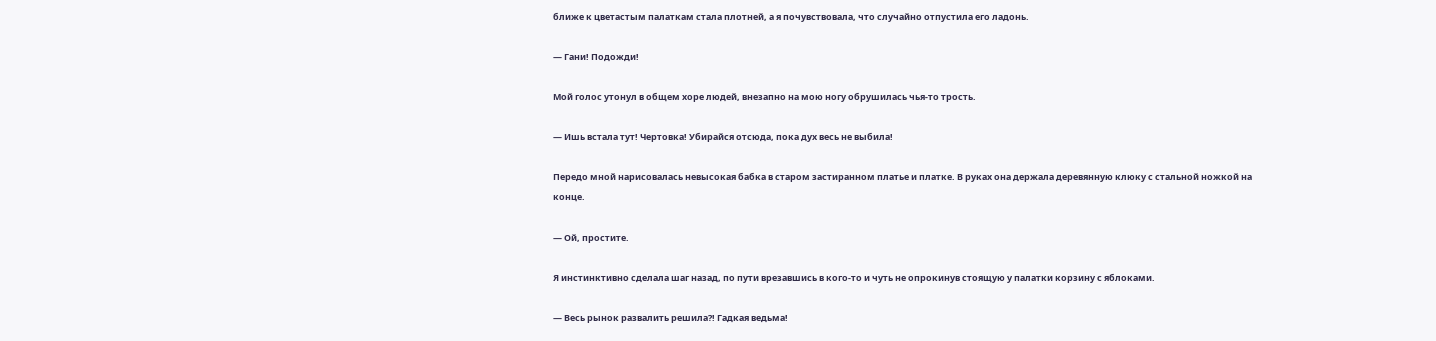ближе к цветастым палаткам стала плотней, а я почувствовала, что случайно отпустила его ладонь.

— Гани! Подожди!

Мой голос утонул в общем хоре людей, внезапно на мою ногу обрушилась чья-то трость.

— Ишь встала тут! Чертовка! Убирайся отсюда, пока дух весь не выбила!

Передо мной нарисовалась невысокая бабка в старом застиранном платье и платке. В руках она держала деревянную клюку с стальной ножкой на конце.

— Ой, простите.

Я инстинктивно сделала шаг назад, по пути врезавшись в кого-то и чуть не опрокинув стоящую у палатки корзину с яблоками.

— Весь рынок развалить решила?! Гадкая ведьма!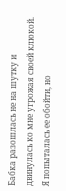Бабка разошлась не на шутку и двинулась ко мне угрожая своей клюкой. Я попыталась ее обойти, но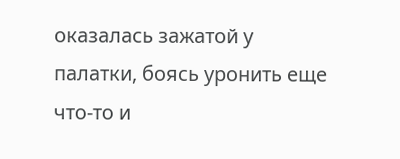оказалась зажатой у палатки, боясь уронить еще что-то и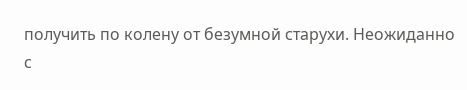получить по колену от безумной старухи. Неожиданно с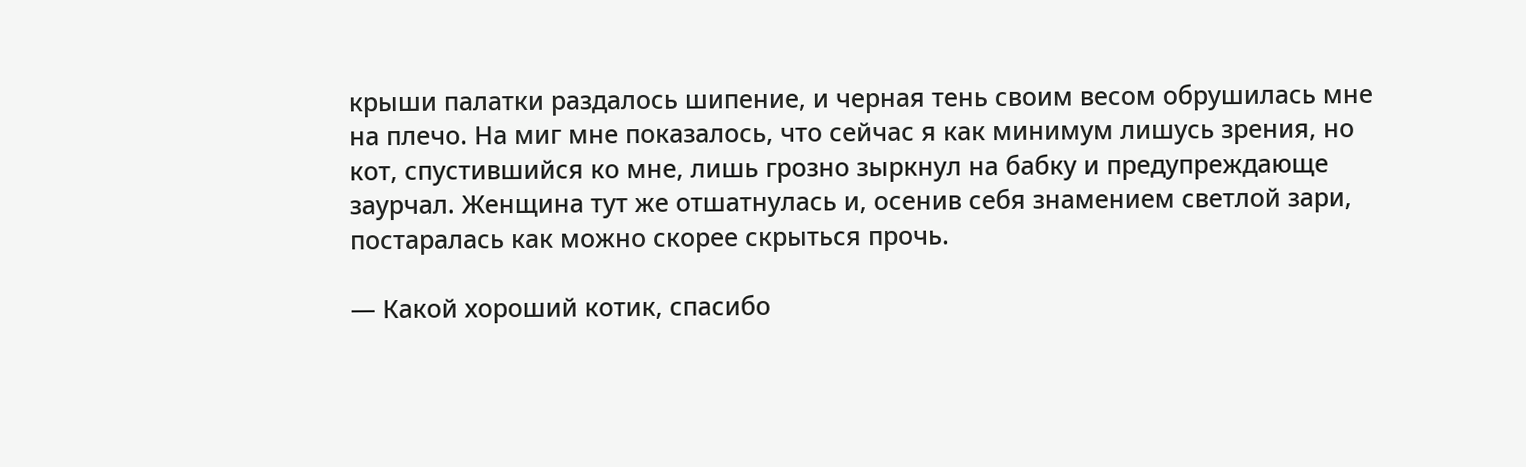крыши палатки раздалось шипение, и черная тень своим весом обрушилась мне на плечо. На миг мне показалось, что сейчас я как минимум лишусь зрения, но кот, спустившийся ко мне, лишь грозно зыркнул на бабку и предупреждающе заурчал. Женщина тут же отшатнулась и, осенив себя знамением светлой зари, постаралась как можно скорее скрыться прочь.

— Какой хороший котик, спасибо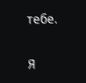тебе.

Я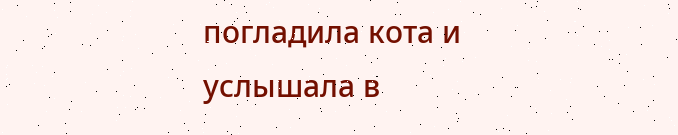погладила кота и услышала в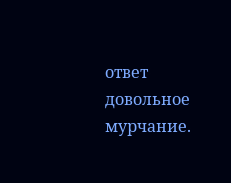ответ довольное мурчание.